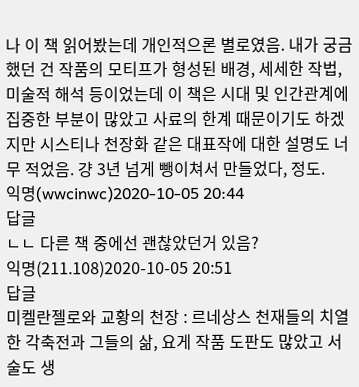나 이 책 읽어봤는데 개인적으론 별로였음. 내가 궁금했던 건 작품의 모티프가 형성된 배경, 세세한 작법, 미술적 해석 등이었는데 이 책은 시대 및 인간관계에 집중한 부분이 많았고 사료의 한계 때문이기도 하겠지만 시스티나 천장화 같은 대표작에 대한 설명도 너무 적었음. 걍 3년 넘게 뺑이쳐서 만들었다, 정도.
익명(wwcinwc)2020-10-05 20:44
답글
ㄴㄴ 다른 책 중에선 괜찮았던거 있음?
익명(211.108)2020-10-05 20:51
답글
미켈란젤로와 교황의 천장 : 르네상스 천재들의 치열한 각축전과 그들의 삶, 요게 작품 도판도 많았고 서술도 생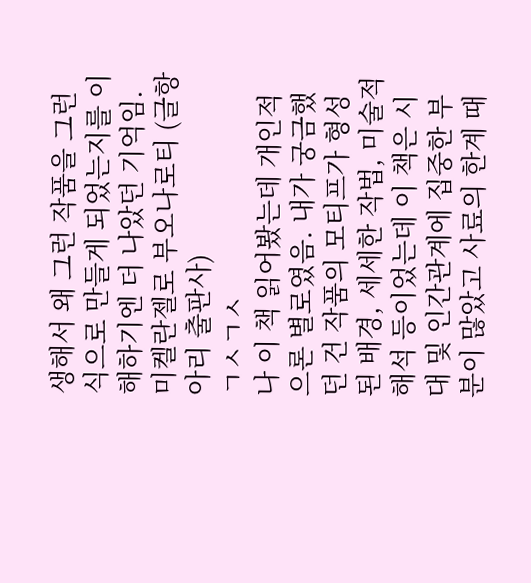생해서 왜 그런 작품을 그런 식으로 만들게 되었는지를 이해하기엔 더 나았던 기억임.
미켈란젤로 부오나로티 (글항아리 출판사)
ㄱㅅㄱㅅ
나 이 책 읽어봤는데 개인적으론 별로였음. 내가 궁금했던 건 작품의 모티프가 형성된 배경, 세세한 작법, 미술적 해석 등이었는데 이 책은 시대 및 인간관계에 집중한 부분이 많았고 사료의 한계 때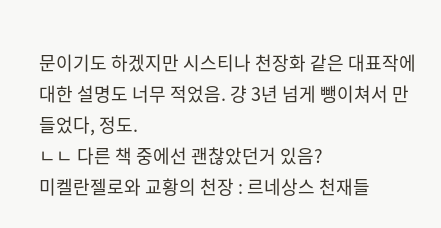문이기도 하겠지만 시스티나 천장화 같은 대표작에 대한 설명도 너무 적었음. 걍 3년 넘게 뺑이쳐서 만들었다, 정도.
ㄴㄴ 다른 책 중에선 괜찮았던거 있음?
미켈란젤로와 교황의 천장 : 르네상스 천재들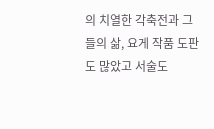의 치열한 각축전과 그들의 삶, 요게 작품 도판도 많았고 서술도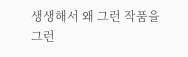생생해서 왜 그런 작품을 그런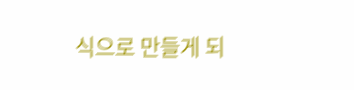식으로 만들게 되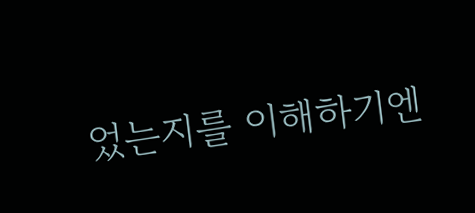었는지를 이해하기엔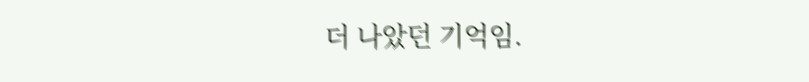더 나았던 기억임.